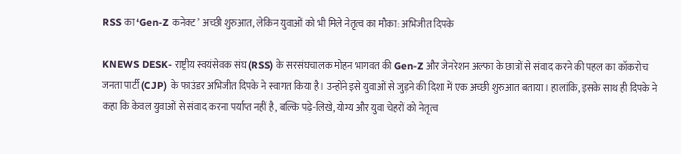RSS का ‘Gen-Z कनेक्ट’ अच्छी शुरुआत, लेकिन युवाओं को भी मिले नेतृत्व का मौका: अभिजीत दिपके

KNEWS DESK- राष्ट्रीय स्वयंसेवक संघ (RSS) के सरसंघचालक मोहन भागवत की Gen-Z और जेनरेशन अल्फा के छात्रों से संवाद करने की पहल का कॉकरोच जनता पार्टी (CJP) के फाउंडर अभिजीत दिपके ने स्वागत किया है। उन्होंने इसे युवाओं से जुड़ने की दिशा में एक अच्छी शुरुआत बताया। हालांकि, इसके साथ ही दिपके ने कहा कि केवल युवाओं से संवाद करना पर्याप्त नहीं है, बल्कि पढ़े-लिखे, योग्य और युवा चेहरों को नेतृत्व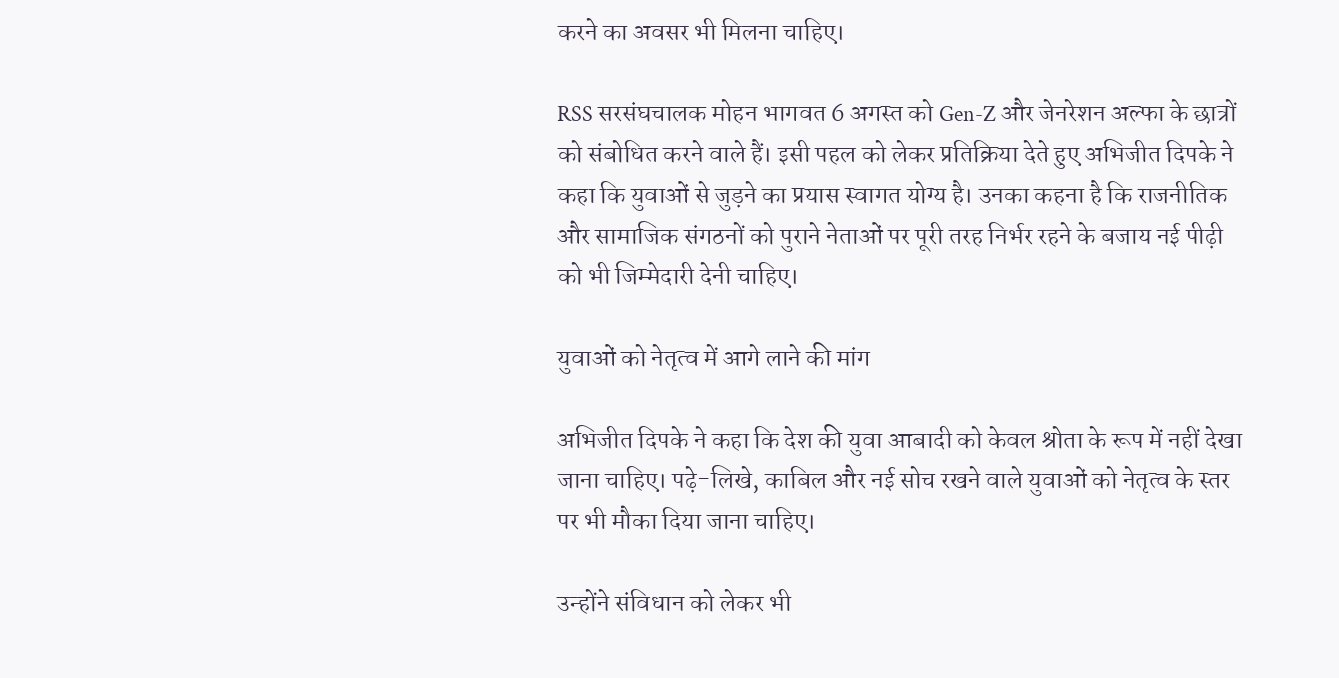करने का अवसर भी मिलना चाहिए।

RSS सरसंघचालक मोहन भागवत 6 अगस्त को Gen-Z और जेनरेशन अल्फा के छात्रों को संबोधित करने वाले हैं। इसी पहल को लेकर प्रतिक्रिया देते हुए अभिजीत दिपके ने कहा कि युवाओं से जुड़ने का प्रयास स्वागत योग्य है। उनका कहना है कि राजनीतिक और सामाजिक संगठनों को पुराने नेताओं पर पूरी तरह निर्भर रहने के बजाय नई पीढ़ी को भी जिम्मेदारी देनी चाहिए।

युवाओं को नेतृत्व में आगे लाने की मांग

अभिजीत दिपके ने कहा कि देश की युवा आबादी को केवल श्रोता के रूप में नहीं देखा जाना चाहिए। पढ़े-लिखे, काबिल और नई सोच रखने वाले युवाओं को नेतृत्व के स्तर पर भी मौका दिया जाना चाहिए।

उन्होंने संविधान को लेकर भी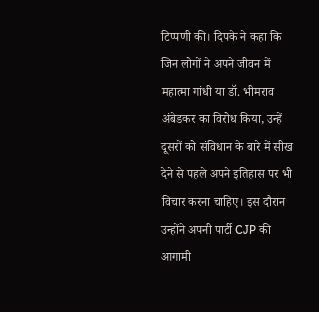टिप्पणी की। दिपके ने कहा कि जिन लोगों ने अपने जीवन में महात्मा गांधी या डॉ. भीमराव अंबेडकर का विरोध किया, उन्हें दूसरों को संविधान के बारे में सीख देने से पहले अपने इतिहास पर भी विचार करना चाहिए। इस दौरान उन्होंने अपनी पार्टी CJP की आगामी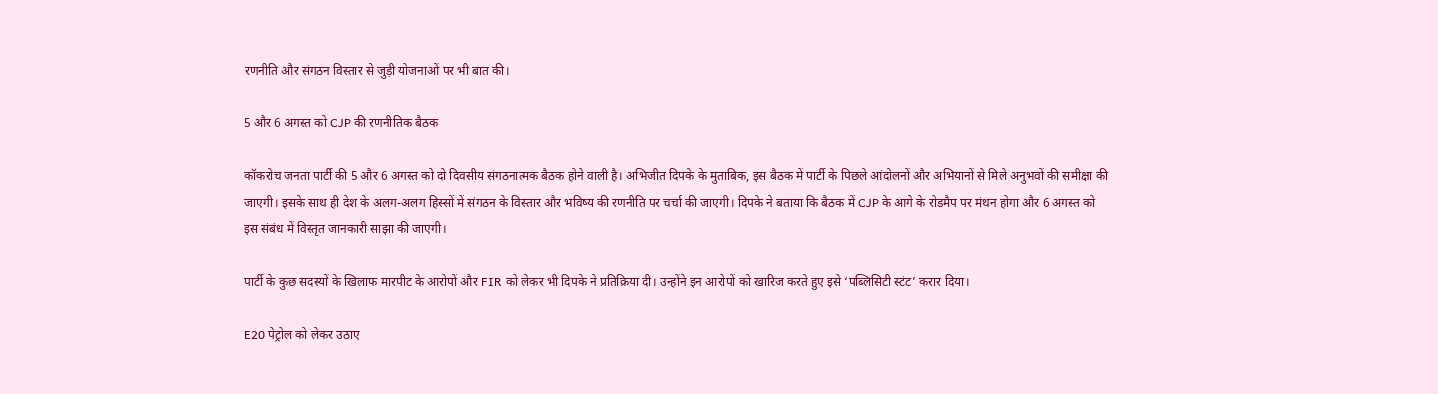रणनीति और संगठन विस्तार से जुड़ी योजनाओं पर भी बात की।

5 और 6 अगस्त को CJP की रणनीतिक बैठक

कॉकरोच जनता पार्टी की 5 और 6 अगस्त को दो दिवसीय संगठनात्मक बैठक होने वाली है। अभिजीत दिपके के मुताबिक, इस बैठक में पार्टी के पिछले आंदोलनों और अभियानों से मिले अनुभवों की समीक्षा की जाएगी। इसके साथ ही देश के अलग-अलग हिस्सों में संगठन के विस्तार और भविष्य की रणनीति पर चर्चा की जाएगी। दिपके ने बताया कि बैठक में CJP के आगे के रोडमैप पर मंथन होगा और 6 अगस्त को इस संबंध में विस्तृत जानकारी साझा की जाएगी।

पार्टी के कुछ सदस्यों के खिलाफ मारपीट के आरोपों और FIR को लेकर भी दिपके ने प्रतिक्रिया दी। उन्होंने इन आरोपों को खारिज करते हुए इसे ‘पब्लिसिटी स्टंट’ करार दिया।

E20 पेट्रोल को लेकर उठाए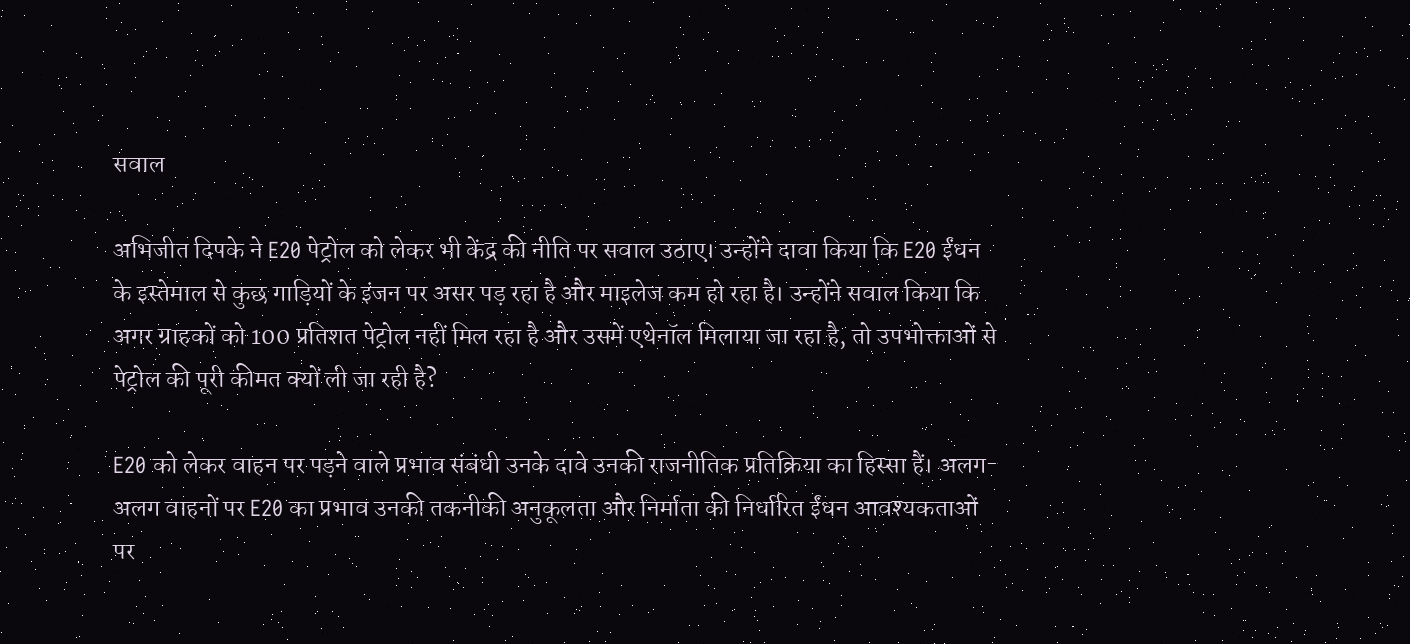सवाल

अभिजीत दिपके ने E20 पेट्रोल को लेकर भी केंद्र की नीति पर सवाल उठाए। उन्होंने दावा किया कि E20 ईंधन के इस्तेमाल से कुछ गाड़ियों के इंजन पर असर पड़ रहा है और माइलेज कम हो रहा है। उन्होंने सवाल किया कि अगर ग्राहकों को 100 प्रतिशत पेट्रोल नहीं मिल रहा है और उसमें एथेनॉल मिलाया जा रहा है, तो उपभोक्ताओं से पेट्रोल की पूरी कीमत क्यों ली जा रही है?

E20 को लेकर वाहन पर पड़ने वाले प्रभाव संबंधी उनके दावे उनकी राजनीतिक प्रतिक्रिया का हिस्सा हैं। अलग-अलग वाहनों पर E20 का प्रभाव उनकी तकनीकी अनुकूलता और निर्माता की निर्धारित ईंधन आवश्यकताओं पर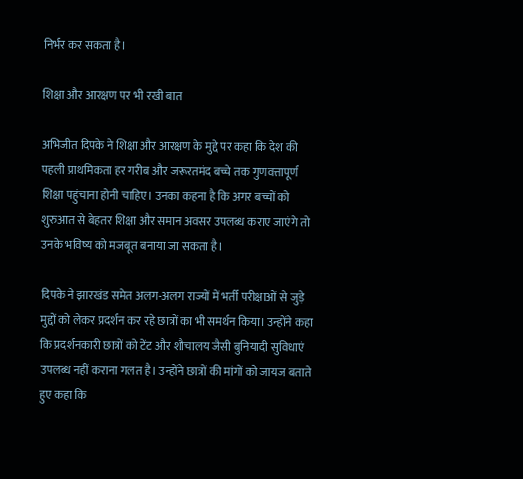निर्भर कर सकता है।

शिक्षा और आरक्षण पर भी रखी बात

अभिजीत दिपके ने शिक्षा और आरक्षण के मुद्दे पर कहा कि देश की पहली प्राथमिकता हर गरीब और जरूरतमंद बच्चे तक गुणवत्तापूर्ण शिक्षा पहुंचाना होनी चाहिए। उनका कहना है कि अगर बच्चों को शुरुआत से बेहतर शिक्षा और समान अवसर उपलब्ध कराए जाएंगे तो उनके भविष्य को मजबूत बनाया जा सकता है।

दिपके ने झारखंड समेत अलग-अलग राज्यों में भर्ती परीक्षाओं से जुड़े मुद्दों को लेकर प्रदर्शन कर रहे छात्रों का भी समर्थन किया। उन्होंने कहा कि प्रदर्शनकारी छात्रों को टेंट और शौचालय जैसी बुनियादी सुविधाएं उपलब्ध नहीं कराना गलत है। उन्होंने छात्रों की मांगों को जायज बताते हुए कहा कि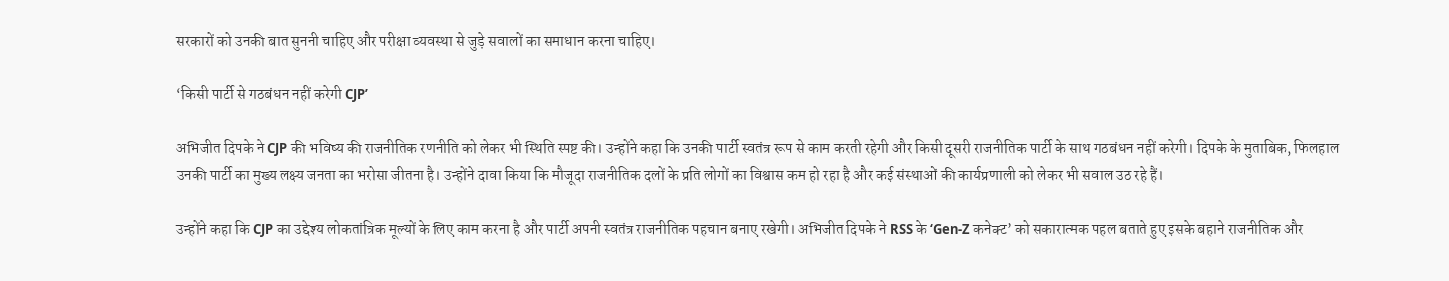सरकारों को उनकी बात सुननी चाहिए और परीक्षा व्यवस्था से जुड़े सवालों का समाधान करना चाहिए।

‘किसी पार्टी से गठबंधन नहीं करेगी CJP’

अभिजीत दिपके ने CJP की भविष्य की राजनीतिक रणनीति को लेकर भी स्थिति स्पष्ट की। उन्होंने कहा कि उनकी पार्टी स्वतंत्र रूप से काम करती रहेगी और किसी दूसरी राजनीतिक पार्टी के साथ गठबंधन नहीं करेगी। दिपके के मुताबिक, फिलहाल उनकी पार्टी का मुख्य लक्ष्य जनता का भरोसा जीतना है। उन्होंने दावा किया कि मौजूदा राजनीतिक दलों के प्रति लोगों का विश्वास कम हो रहा है और कई संस्थाओं की कार्यप्रणाली को लेकर भी सवाल उठ रहे हैं।

उन्होंने कहा कि CJP का उद्देश्य लोकतांत्रिक मूल्यों के लिए काम करना है और पार्टी अपनी स्वतंत्र राजनीतिक पहचान बनाए रखेगी। अभिजीत दिपके ने RSS के ‘Gen-Z कनेक्ट’ को सकारात्मक पहल बताते हुए इसके बहाने राजनीतिक और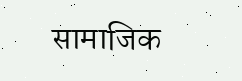सामाजिक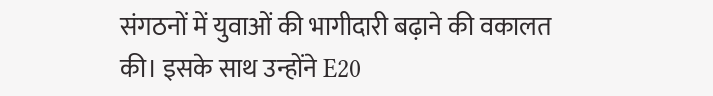संगठनों में युवाओं की भागीदारी बढ़ाने की वकालत की। इसके साथ उन्होंने E20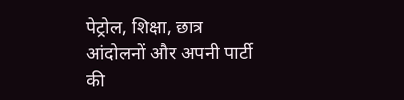पेट्रोल, शिक्षा, छात्र आंदोलनों और अपनी पार्टी की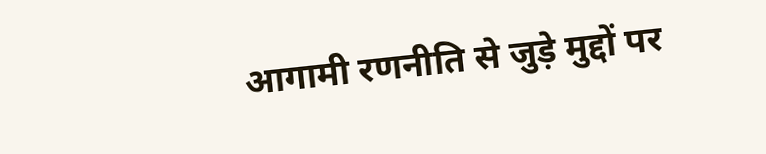आगामी रणनीति से जुड़े मुद्दों पर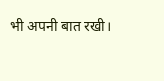भी अपनी बात रखी।